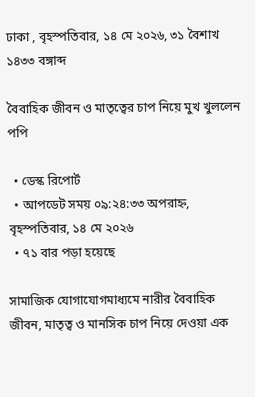ঢাকা , বৃহস্পতিবার, ১৪ মে ২০২৬, ৩১ বৈশাখ ১৪৩৩ বঙ্গাব্দ

বৈবাহিক জীবন ও মাতৃত্বের চাপ নিয়ে মুখ খুললেন পপি

  • ডেস্ক রিপোর্ট
  • আপডেট সময় ০৯:২৪:৩৩ অপরাহ্ন, বৃহস্পতিবার, ১৪ মে ২০২৬
  • ৭১ বার পড়া হয়েছে

সামাজিক যোগাযোগমাধ্যমে নারীর বৈবাহিক জীবন, মাতৃত্ব ও মানসিক চাপ নিয়ে দেওয়া এক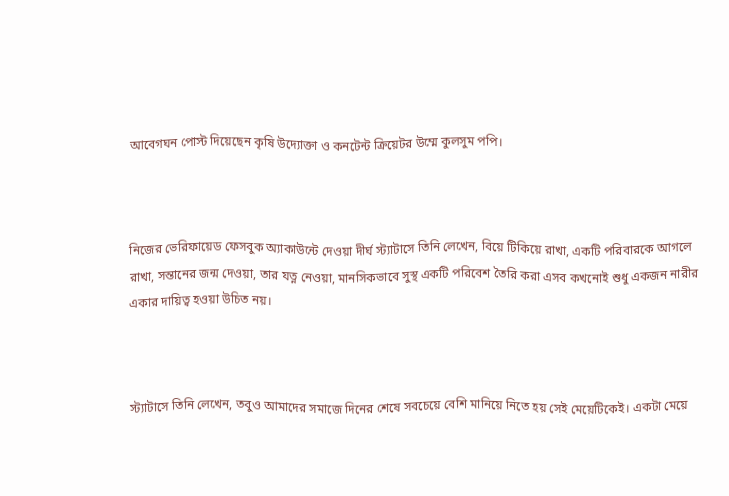আবেগঘন পোস্ট দিয়েছেন কৃষি উদ্যোক্তা ও কনটেন্ট ক্রিয়েটর উম্মে কুলসুম পপি।



নিজের ভেরিফায়েড ফেসবুক অ্যাকাউন্টে দেওয়া দীর্ঘ স্ট্যাটাসে তিনি লেখেন, বিয়ে টিকিয়ে রাখা, একটি পরিবারকে আগলে রাখা, সন্তানের জন্ম দেওয়া, তার যত্ন নেওয়া, মানসিকভাবে সুস্থ একটি পরিবেশ তৈরি করা এসব কখনোই শুধু একজন নারীর একার দায়িত্ব হওয়া উচিত নয়।



স্ট্যাটাসে তিনি লেখেন, তবুও আমাদের সমাজে দিনের শেষে সবচেয়ে বেশি মানিয়ে নিতে হয় সেই মেয়েটিকেই। একটা মেয়ে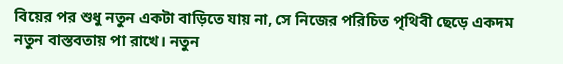বিয়ের পর শুধু নতুন একটা বাড়িতে যায় না, সে নিজের পরিচিত পৃথিবী ছেড়ে একদম নতুন বাস্তবতায় পা রাখে। নতুন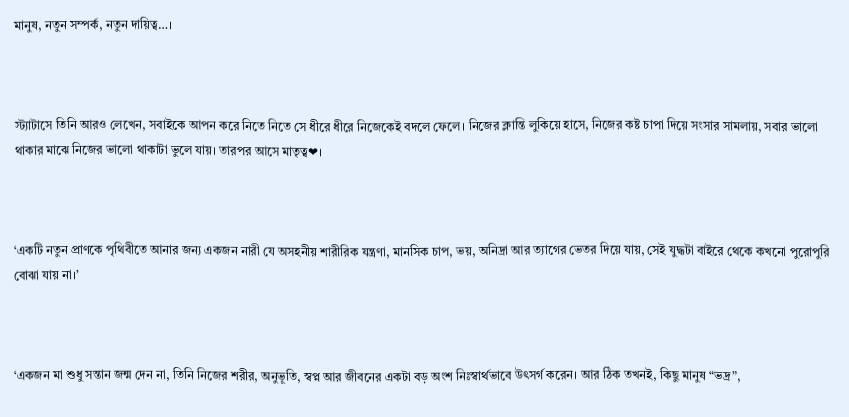মানুষ, নতুন সম্পর্ক, নতুন দায়িত্ব…।



স্ট্যাটাসে তিনি আরও লেখেন, সবাইকে আপন করে নিতে নিতে সে ধীরে ধীরে নিজেকেই বদলে ফেলে। নিজের ক্লান্তি লুকিয়ে হাসে, নিজের কষ্ট চাপা দিয়ে সংসার সামলায়, সবার ভালো থাকার মাঝে নিজের ভালো থাকাটা ভুলে যায়। তারপর আসে মাতৃত্ব❤।



‘একটি নতুন প্রাণকে পৃথিবীতে আনার জন্য একজন নারী যে অসহনীয় শারীরিক যন্ত্রণা, মানসিক চাপ, ভয়, অনিদ্রা আর ত্যাগের ভেতর দিয়ে যায়, সেই যুদ্ধটা বাইরে থেকে কখনো পুরোপুরি বোঝা যায় না।’



‘একজন মা শুধু সন্তান জন্ম দেন না, তিনি নিজের শরীর, অনুভূতি, স্বপ্ন আর জীবনের একটা বড় অংশ নিঃস্বার্থভাবে উৎসর্গ করেন। আর ঠিক তখনই, কিছু মানুষ “ভদ্র”,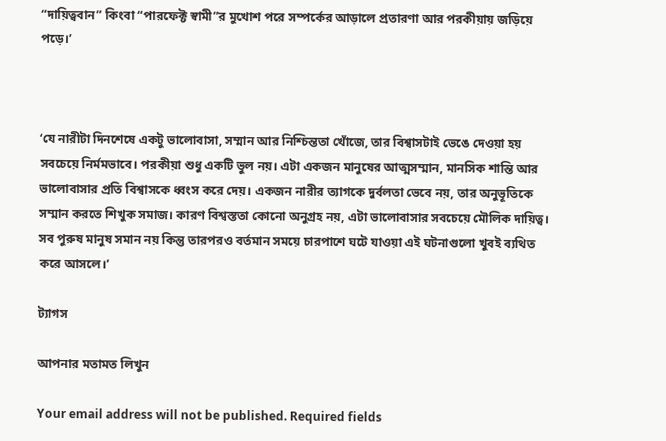“দায়িত্ববান” কিংবা “পারফেক্ট স্বামী”র মুখোশ পরে সম্পর্কের আড়ালে প্রতারণা আর পরকীয়ায় জড়িয়ে পড়ে।’



‘যে নারীটা দিনশেষে একটু ভালোবাসা, সম্মান আর নিশ্চিন্ততা খোঁজে, তার বিশ্বাসটাই ভেঙে দেওয়া হয় সবচেয়ে নির্মমভাবে। পরকীয়া শুধু একটি ভুল নয়। এটা একজন মানুষের আত্মসম্মান, মানসিক শান্তি আর ভালোবাসার প্রতি বিশ্বাসকে ধ্বংস করে দেয়। একজন নারীর ত্যাগকে দুর্বলতা ভেবে নয়, তার অনুভূতিকে সম্মান করতে শিখুক সমাজ। কারণ বিশ্বস্ততা কোনো অনুগ্রহ নয়, এটা ভালোবাসার সবচেয়ে মৌলিক দায়িত্ব। সব পুরুষ মানুষ সমান নয় কিন্তু তারপরও বর্তমান সময়ে চারপাশে ঘটে যাওয়া এই ঘটনাগুলো খুবই ব্যথিত করে আসলে।’

ট্যাগস

আপনার মতামত লিখুন

Your email address will not be published. Required fields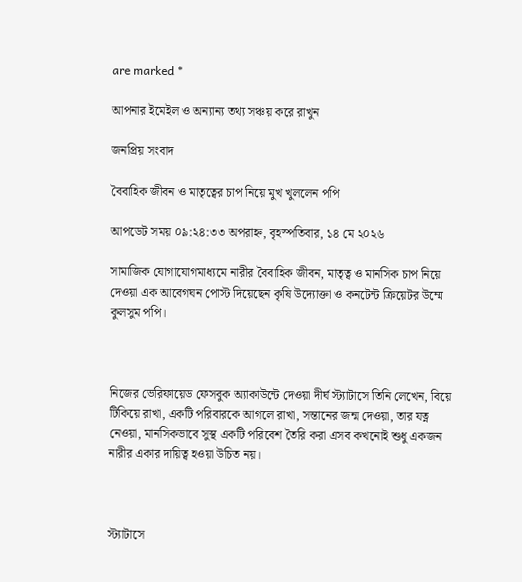are marked *

আপনার ইমেইল ও অন্যান্য তথ্য সঞ্চয় করে রাখুন

জনপ্রিয় সংবাদ

বৈবাহিক জীবন ও মাতৃত্বের চাপ নিয়ে মুখ খুললেন পপি

আপডেট সময় ০৯:২৪:৩৩ অপরাহ্ন, বৃহস্পতিবার, ১৪ মে ২০২৬

সামাজিক যোগাযোগমাধ্যমে নারীর বৈবাহিক জীবন, মাতৃত্ব ও মানসিক চাপ নিয়ে দেওয়া এক আবেগঘন পোস্ট দিয়েছেন কৃষি উদ্যোক্তা ও কনটেন্ট ক্রিয়েটর উম্মে কুলসুম পপি।



নিজের ভেরিফায়েড ফেসবুক অ্যাকাউন্টে দেওয়া দীর্ঘ স্ট্যাটাসে তিনি লেখেন, বিয়ে টিকিয়ে রাখা, একটি পরিবারকে আগলে রাখা, সন্তানের জন্ম দেওয়া, তার যত্ন নেওয়া, মানসিকভাবে সুস্থ একটি পরিবেশ তৈরি করা এসব কখনোই শুধু একজন নারীর একার দায়িত্ব হওয়া উচিত নয়।



স্ট্যাটাসে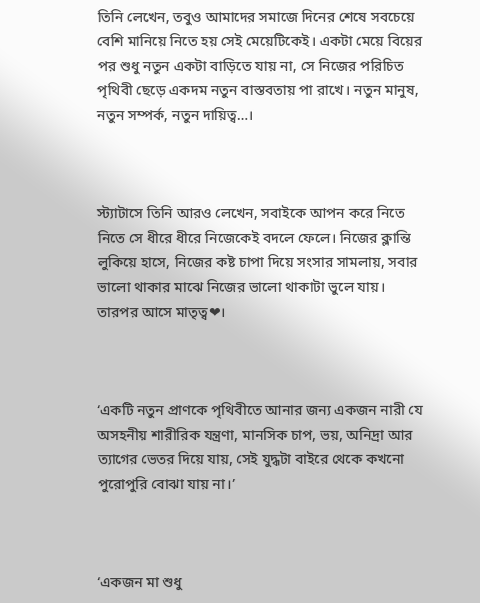তিনি লেখেন, তবুও আমাদের সমাজে দিনের শেষে সবচেয়ে বেশি মানিয়ে নিতে হয় সেই মেয়েটিকেই। একটা মেয়ে বিয়ের পর শুধু নতুন একটা বাড়িতে যায় না, সে নিজের পরিচিত পৃথিবী ছেড়ে একদম নতুন বাস্তবতায় পা রাখে। নতুন মানুষ, নতুন সম্পর্ক, নতুন দায়িত্ব…।



স্ট্যাটাসে তিনি আরও লেখেন, সবাইকে আপন করে নিতে নিতে সে ধীরে ধীরে নিজেকেই বদলে ফেলে। নিজের ক্লান্তি লুকিয়ে হাসে, নিজের কষ্ট চাপা দিয়ে সংসার সামলায়, সবার ভালো থাকার মাঝে নিজের ভালো থাকাটা ভুলে যায়। তারপর আসে মাতৃত্ব❤।



‘একটি নতুন প্রাণকে পৃথিবীতে আনার জন্য একজন নারী যে অসহনীয় শারীরিক যন্ত্রণা, মানসিক চাপ, ভয়, অনিদ্রা আর ত্যাগের ভেতর দিয়ে যায়, সেই যুদ্ধটা বাইরে থেকে কখনো পুরোপুরি বোঝা যায় না।’



‘একজন মা শুধু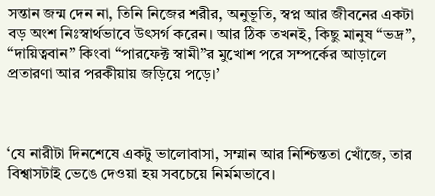সন্তান জন্ম দেন না, তিনি নিজের শরীর, অনুভূতি, স্বপ্ন আর জীবনের একটা বড় অংশ নিঃস্বার্থভাবে উৎসর্গ করেন। আর ঠিক তখনই, কিছু মানুষ “ভদ্র”, “দায়িত্ববান” কিংবা “পারফেক্ট স্বামী”র মুখোশ পরে সম্পর্কের আড়ালে প্রতারণা আর পরকীয়ায় জড়িয়ে পড়ে।’



‘যে নারীটা দিনশেষে একটু ভালোবাসা, সম্মান আর নিশ্চিন্ততা খোঁজে, তার বিশ্বাসটাই ভেঙে দেওয়া হয় সবচেয়ে নির্মমভাবে।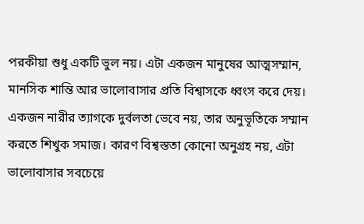পরকীয়া শুধু একটি ভুল নয়। এটা একজন মানুষের আত্মসম্মান, মানসিক শান্তি আর ভালোবাসার প্রতি বিশ্বাসকে ধ্বংস করে দেয়। একজন নারীর ত্যাগকে দুর্বলতা ভেবে নয়, তার অনুভূতিকে সম্মান করতে শিখুক সমাজ। কারণ বিশ্বস্ততা কোনো অনুগ্রহ নয়, এটা ভালোবাসার সবচেয়ে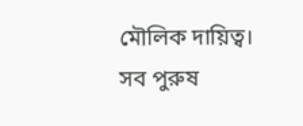মৌলিক দায়িত্ব। সব পুরুষ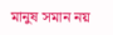মানুষ সমান নয়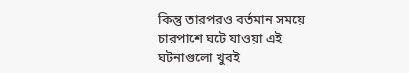কিন্তু তারপরও বর্তমান সময়ে চারপাশে ঘটে যাওয়া এই ঘটনাগুলো খুবই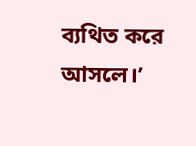ব্যথিত করে আসলে।’